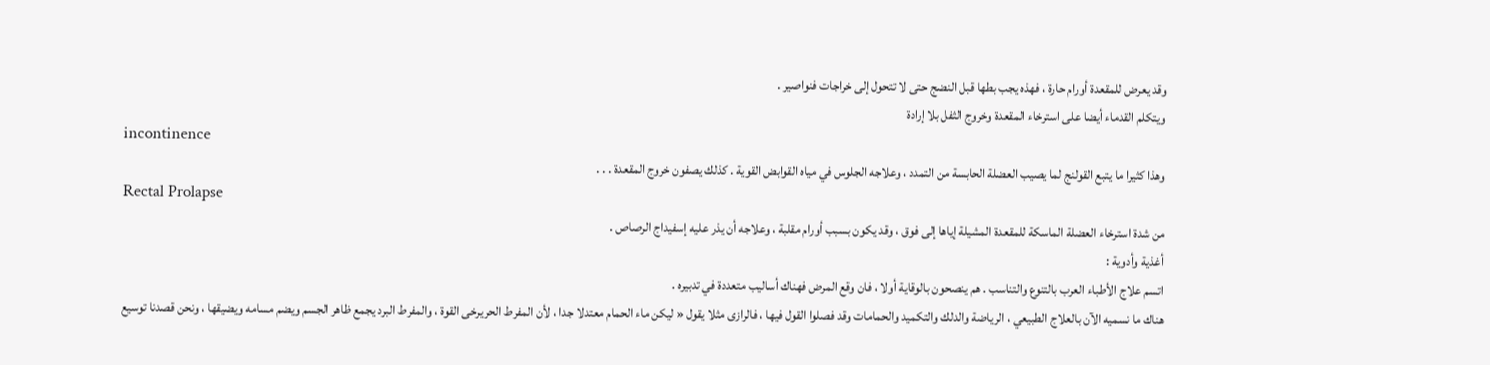وقد يعرض للمقعدة أورام حارة ، فهذه يجب بطها قبل النضج حتى لا تتحول إلى خراجات فنواصير .
ويتكلم القدماء أيضا على استرخاء المقعدة وخروج الثفل بلا إرادة
incontinence
وهذا كثيرا ما يتبع القولنج لما يصيب العضلة الحابسة من التمدد ، وعلاجه الجلوس في مياه القوابض القوية . كذلك يصفون خروج المقعدة . . .
Rectal Prolapse
من شدة استرخاء العضلة الماسكة للمقعدة المشيلة إياها إلى فوق ، وقد يكون بسبب أورام مقلبة ، وعلاجه أن يذر عليه إسفيداج الرصاص .
أغذية وأدوية :
اتسم علاج الأطباء العرب بالتنوع والتناسب . هم ينصحون بالوقاية أولا ، فان وقع المرض فهناك أساليب متعددة في تدبيره .
هناك ما نسميه الآن بالعلاج الطبيعي ، الرياضة والدلك والتكميد والحمامات وقد فصلوا القول فيها ، فالرازى مثلا يقول « ليكن ماء الحمام معتدلا جدا ، لأن المفرط الحريرخى القوة ، والمفرط البرد يجمع ظاهر الجسم ويضم مسامه ويضيقها ، ونحن قصدنا توسيع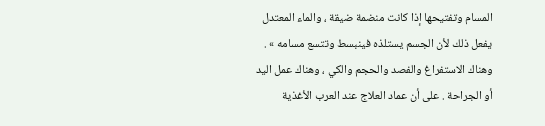المسام وتفتيحها إذا كانت منضمة ضيقة ، والماء المعتدل يفعل ذلك لأن الجسم يستلذه فينبسط وتتسع مسامه » .
وهناك الاستفراغ والفصد والحجم والكي ، وهناك عمل اليد أو الجراحة . على أن عماد العلاج عند العرب الأغذية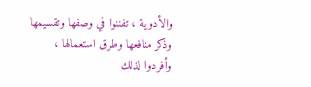والأدوية ، تفننوا في وصفها وتقسيمها وذكر منافعها وطرق استعمالها ، وأفردوا لذلك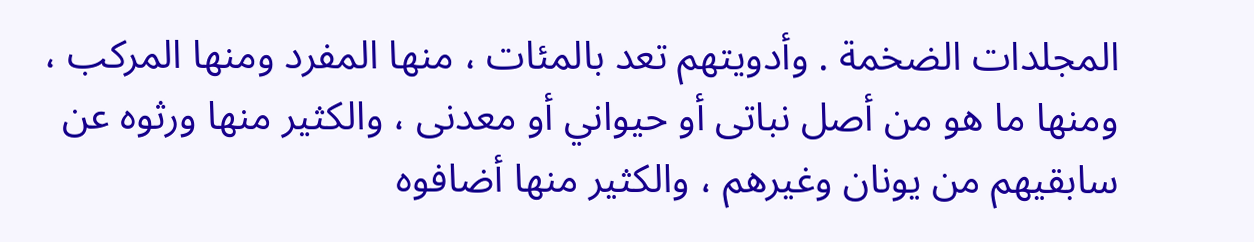المجلدات الضخمة . وأدويتهم تعد بالمئات ، منها المفرد ومنها المركب ، ومنها ما هو من أصل نباتى أو حيواني أو معدنى ، والكثير منها ورثوه عن سابقيهم من يونان وغيرهم ، والكثير منها أضافوه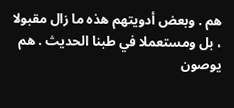هم . وبعض أدويتهم هذه ما زال مقبولا ، بل ومستعملا في طبنا الحديث . هم يوصون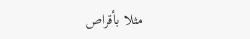مثلا بأقراص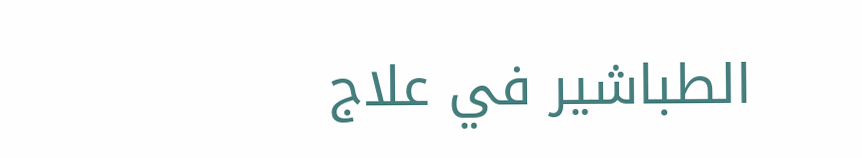الطباشير في علاج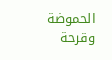الحموضة وقرحة